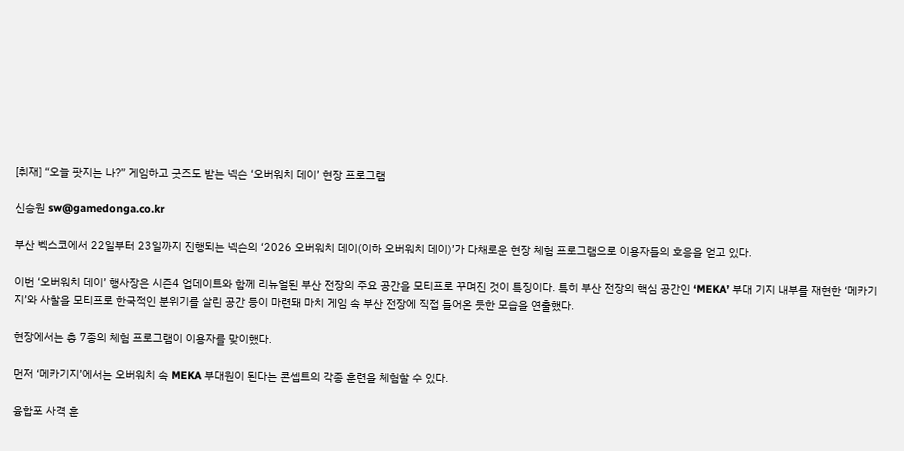[취재] “오늘 팟지는 나?” 게임하고 굿즈도 받는 넥슨 ‘오버워치 데이’ 현장 프로그램

신승원 sw@gamedonga.co.kr

부산 벡스코에서 22일부터 23일까지 진행되는 넥슨의 ‘2026 오버워치 데이(이하 오버워치 데이)’가 다채로운 현장 체험 프로그램으로 이용자들의 호응을 얻고 있다.

이번 ‘오버워치 데이’ 행사장은 시즌4 업데이트와 함께 리뉴얼된 부산 전장의 주요 공간을 모티프로 꾸며진 것이 특징이다. 특히 부산 전장의 핵심 공간인 ‘MEKA’ 부대 기지 내부를 재현한 ‘메카기지’와 사찰을 모티프로 한국적인 분위기를 살린 공간 등이 마련돼 마치 게임 속 부산 전장에 직접 들어온 듯한 모습을 연출했다.

현장에서는 총 7종의 체험 프로그램이 이용자를 맞이했다.

먼저 ‘메카기지’에서는 오버워치 속 MEKA 부대원이 된다는 콘셉트의 각종 훈련을 체험할 수 있다.

융합포 사격 훈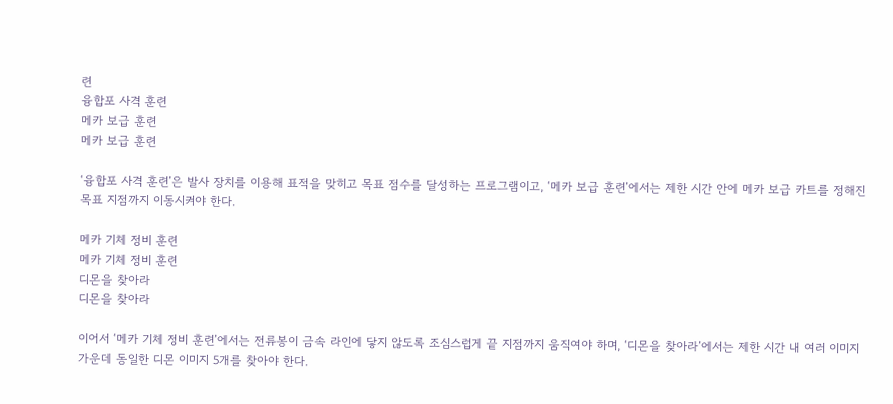련
융합포 사격 훈련
메카 보급 훈련
메카 보급 훈련

‘융합포 사격 훈련’은 발사 장치를 이용해 표적을 맞히고 목표 점수를 달성하는 프로그램이고, ‘메카 보급 훈련’에서는 제한 시간 안에 메카 보급 카트를 정해진 목표 지점까지 이동시켜야 한다.

메카 기체 정비 훈련
메카 기체 정비 훈련
디몬을 찾아라
디몬을 찾아라

이어서 ‘메카 기체 정비 훈련’에서는 전류봉이 금속 라인에 닿지 않도록 조심스럽게 끝 지점까지 움직여야 하며, ‘디몬을 찾아라’에서는 제한 시간 내 여러 이미지 가운데 동일한 디몬 이미지 5개를 찾아야 한다.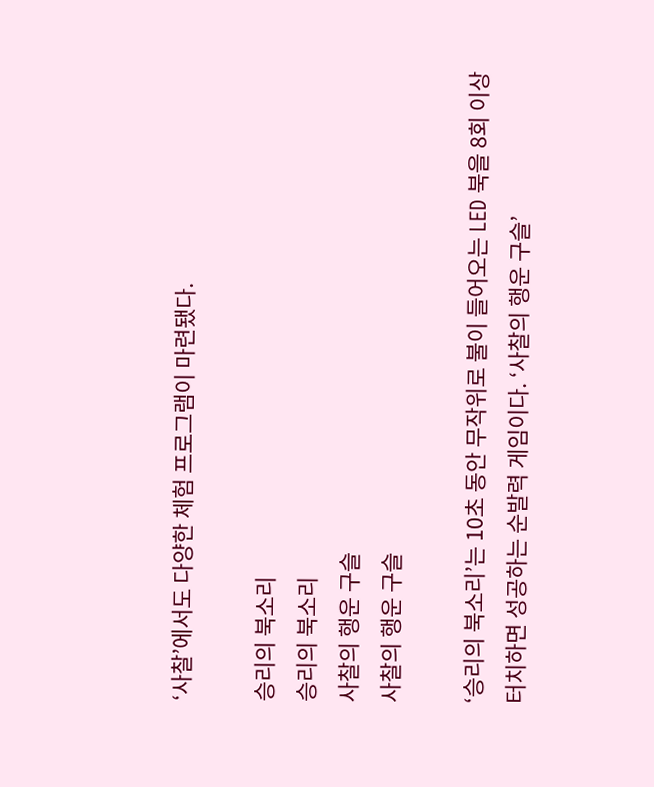‘사찰’에서도 다양한 체험 프로그램이 마련됐다.

승리의 북소리
승리의 북소리
사찰의 행운 구슬
사찰의 행운 구슬

‘승리의 북소리’는 10초 동안 무작위로 불이 들어오는 LED 북을 8회 이상 터치하면 성공하는 순발력 게임이다. ‘사찰의 행운 구슬’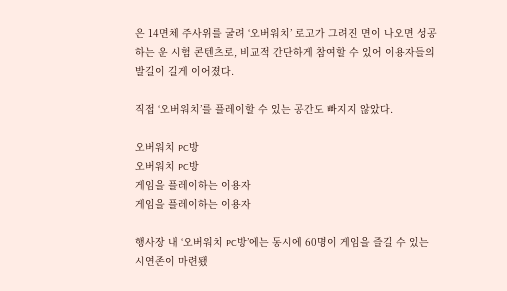은 14면체 주사위를 굴려 ‘오버워치’ 로고가 그려진 면이 나오면 성공하는 운 시험 콘텐츠로, 비교적 간단하게 참여할 수 있어 이용자들의 발길이 길게 이어졌다.

직접 ‘오버워치’를 플레이할 수 있는 공간도 빠지지 않았다.

오버워치 PC방
오버워치 PC방
게임을 플레이하는 이용자
게임을 플레이하는 이용자

행사장 내 ‘오버워치 PC방’에는 동시에 60명이 게임을 즐길 수 있는 시연존이 마련됐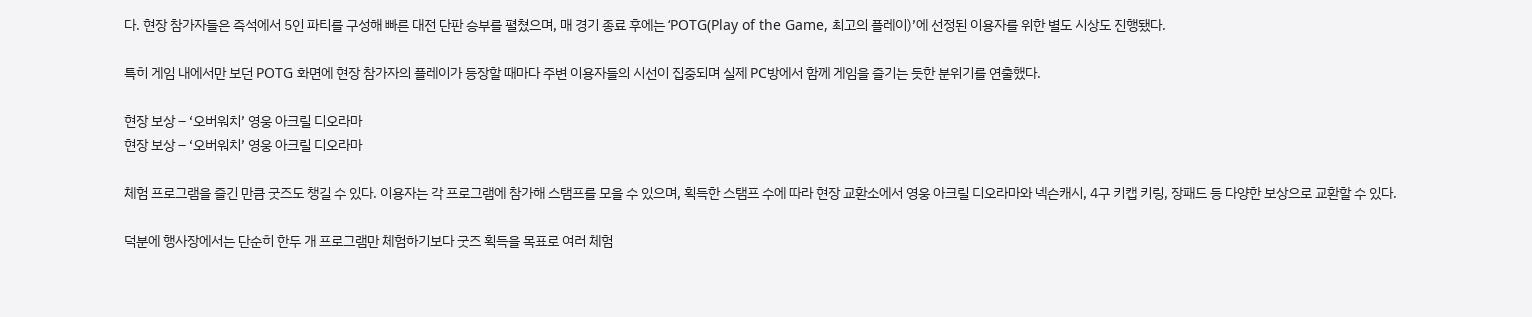다. 현장 참가자들은 즉석에서 5인 파티를 구성해 빠른 대전 단판 승부를 펼쳤으며, 매 경기 종료 후에는 ‘POTG(Play of the Game, 최고의 플레이)’에 선정된 이용자를 위한 별도 시상도 진행됐다.

특히 게임 내에서만 보던 POTG 화면에 현장 참가자의 플레이가 등장할 때마다 주변 이용자들의 시선이 집중되며 실제 PC방에서 함께 게임을 즐기는 듯한 분위기를 연출했다.

현장 보상 – ‘오버워치’ 영웅 아크릴 디오라마
현장 보상 – ‘오버워치’ 영웅 아크릴 디오라마

체험 프로그램을 즐긴 만큼 굿즈도 챙길 수 있다. 이용자는 각 프로그램에 참가해 스탬프를 모을 수 있으며, 획득한 스탬프 수에 따라 현장 교환소에서 영웅 아크릴 디오라마와 넥슨캐시, 4구 키캡 키링, 장패드 등 다양한 보상으로 교환할 수 있다.

덕분에 행사장에서는 단순히 한두 개 프로그램만 체험하기보다 굿즈 획득을 목표로 여러 체험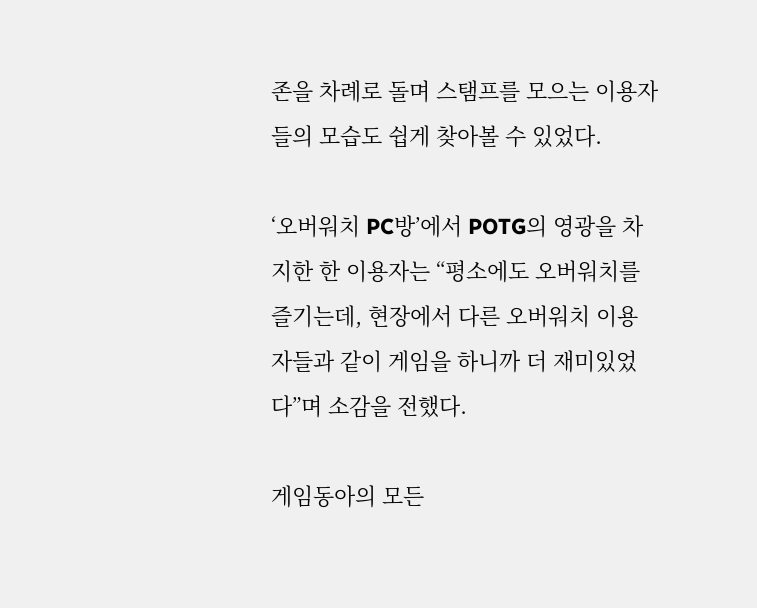존을 차례로 돌며 스탬프를 모으는 이용자들의 모습도 쉽게 찾아볼 수 있었다.

‘오버워치 PC방’에서 POTG의 영광을 차지한 한 이용자는 “평소에도 오버워치를 즐기는데, 현장에서 다른 오버워치 이용자들과 같이 게임을 하니까 더 재미있었다”며 소감을 전했다.

게임동아의 모든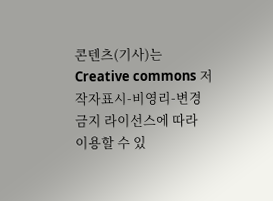콘텐츠(기사)는 Creative commons 저작자표시-비영리-변경금지 라이선스에 따라 이용할 수 있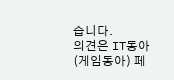습니다.
의견은 IT동아(게임동아) 페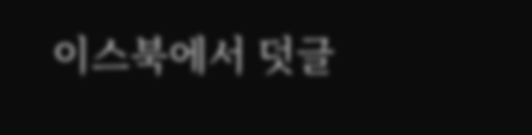이스북에서 덧글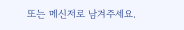또는 메신저로 남겨주세요.